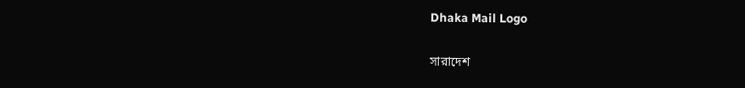Dhaka Mail Logo

সারাদেশ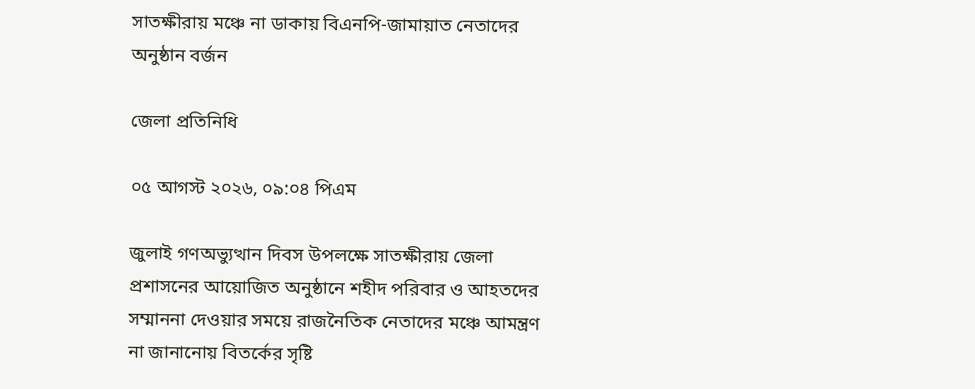সাতক্ষীরায় মঞ্চে না ডাকায় বিএনপি-জামায়াত নেতাদের অনুষ্ঠান বর্জন

জেলা প্রতিনিধি

০৫ আগস্ট ২০২৬, ০৯:০৪ পিএম

জুলাই গণঅভ্যুত্থান দিবস উপলক্ষে সাতক্ষীরায় জেলা প্রশাসনের আয়োজিত অনুষ্ঠানে শহীদ পরিবার ও আহতদের সম্মাননা দেওয়ার সময়ে রাজনৈতিক নেতাদের মঞ্চে আমন্ত্রণ না জানানোয় বিতর্কের সৃষ্টি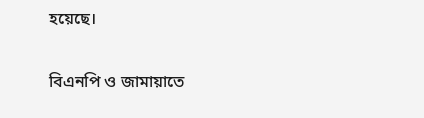হয়েছে।

বিএনপি ও জামায়াতে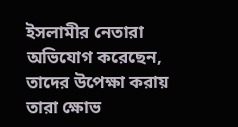ইসলামীর নেতারা অভিযোগ করেছেন, তাদের উপেক্ষা করায় তারা ক্ষোভ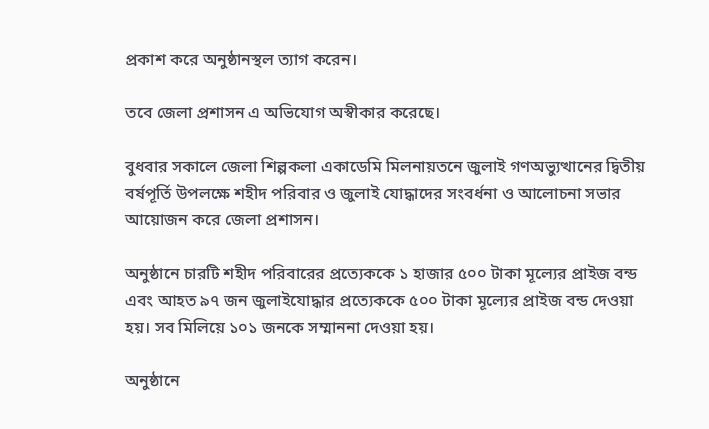প্রকাশ করে অনুষ্ঠানস্থল ত্যাগ করেন।

তবে জেলা প্রশাসন এ অভিযোগ অস্বীকার করেছে।

বুধবার সকালে জেলা শিল্পকলা একাডেমি মিলনায়তনে জুলাই গণঅভ্যুত্থানের দ্বিতীয় বর্ষপূর্তি উপলক্ষে শহীদ পরিবার ও জুলাই যোদ্ধাদের সংবর্ধনা ও আলোচনা সভার আয়োজন করে জেলা প্রশাসন।

অনুষ্ঠানে চারটি শহীদ পরিবারের প্রত্যেককে ১ হাজার ৫০০ টাকা মূল্যের প্রাইজ বন্ড এবং আহত ৯৭ জন জুলাইযোদ্ধার প্রত্যেককে ৫০০ টাকা মূল্যের প্রাইজ বন্ড দেওয়া হয়। সব মিলিয়ে ১০১ জনকে সম্মাননা দেওয়া হয়।

অনুষ্ঠানে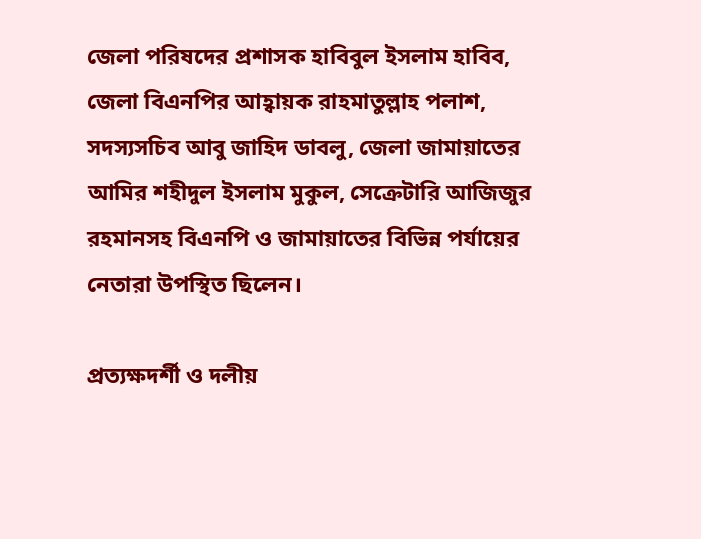জেলা পরিষদের প্রশাসক হাবিবুল ইসলাম হাবিব, জেলা বিএনপির আহ্বায়ক রাহমাতুল্লাহ পলাশ, সদস্যসচিব আবু জাহিদ ডাবলু, জেলা জামায়াতের আমির শহীদুল ইসলাম মুকুল, সেক্রেটারি আজিজুর রহমানসহ বিএনপি ও জামায়াতের বিভিন্ন পর্যায়ের নেতারা উপস্থিত ছিলেন।

প্রত্যক্ষদর্শী ও দলীয়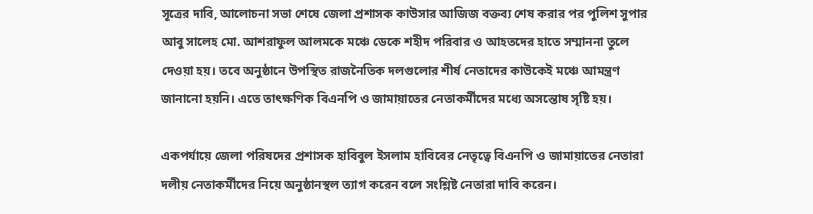সূত্রের দাবি, আলোচনা সভা শেষে জেলা প্রশাসক কাউসার আজিজ বক্তব্য শেষ করার পর পুলিশ সুপার আবু সালেহ মো. আশরাফুল আলমকে মঞ্চে ডেকে শহীদ পরিবার ও আহতদের হাতে সম্মাননা তুলে দেওয়া হয়। তবে অনুষ্ঠানে উপস্থিত রাজনৈতিক দলগুলোর শীর্ষ নেতাদের কাউকেই মঞ্চে আমন্ত্রণ জানানো হয়নি। এতে তাৎক্ষণিক বিএনপি ও জামায়াতের নেতাকর্মীদের মধ্যে অসন্তোষ সৃষ্টি হয়।

একপর্যায়ে জেলা পরিষদের প্রশাসক হাবিবুল ইসলাম হাবিবের নেতৃত্বে বিএনপি ও জামায়াতের নেতারা দলীয় নেতাকর্মীদের নিয়ে অনুষ্ঠানস্থল ত্যাগ করেন বলে সংশ্লিষ্ট নেতারা দাবি করেন।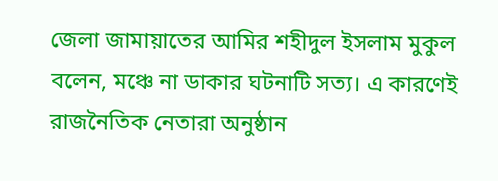জেলা জামায়াতের আমির শহীদুল ইসলাম মুকুল বলেন, মঞ্চে না ডাকার ঘটনাটি সত্য। এ কারণেই রাজনৈতিক নেতারা অনুষ্ঠান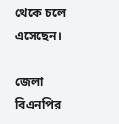থেকে চলে এসেছেন।

জেলা বিএনপির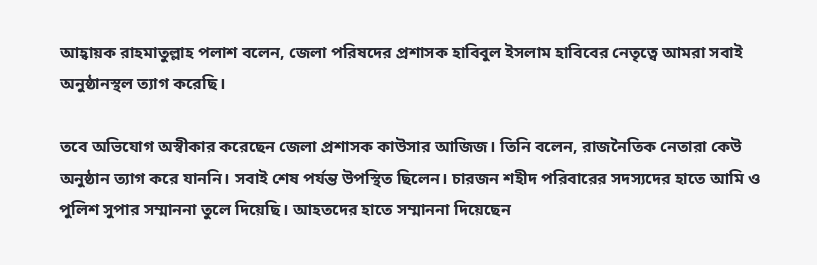আহ্বায়ক রাহমাতুল্লাহ পলাশ বলেন, জেলা পরিষদের প্রশাসক হাবিবুল ইসলাম হাবিবের নেতৃত্বে আমরা সবাই অনুষ্ঠানস্থল ত্যাগ করেছি।

তবে অভিযোগ অস্বীকার করেছেন জেলা প্রশাসক কাউসার আজিজ। তিনি বলেন, রাজনৈতিক নেতারা কেউ অনুষ্ঠান ত্যাগ করে যাননি। সবাই শেষ পর্যন্ত উপস্থিত ছিলেন। চারজন শহীদ পরিবারের সদস্যদের হাতে আমি ও পুলিশ সুপার সম্মাননা তুলে দিয়েছি। আহতদের হাতে সম্মাননা দিয়েছেন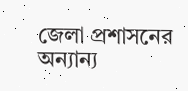জেলা প্রশাসনের অন্যান্য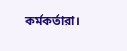কর্মকর্তারা।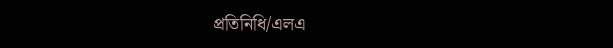প্রতিনিধি/এলএ